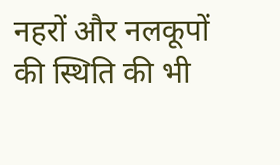नहरों और नलकूपों की स्थिति की भी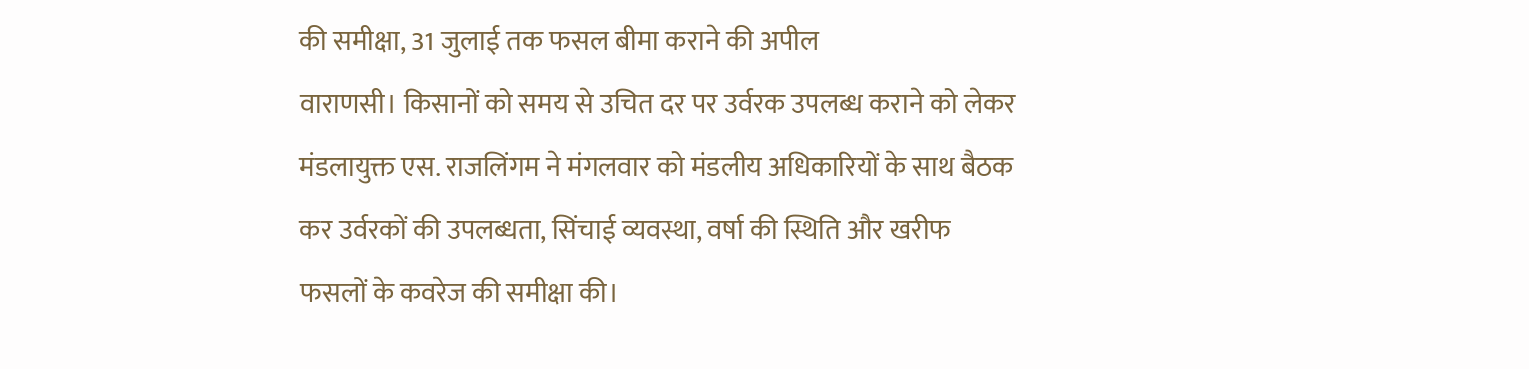की समीक्षा, 31 जुलाई तक फसल बीमा कराने की अपील
वाराणसी। किसानों को समय से उचित दर पर उर्वरक उपलब्ध कराने को लेकर मंडलायुक्त एस. राजलिंगम ने मंगलवार को मंडलीय अधिकारियों के साथ बैठक कर उर्वरकों की उपलब्धता, सिंचाई व्यवस्था, वर्षा की स्थिति और खरीफ फसलों के कवरेज की समीक्षा की।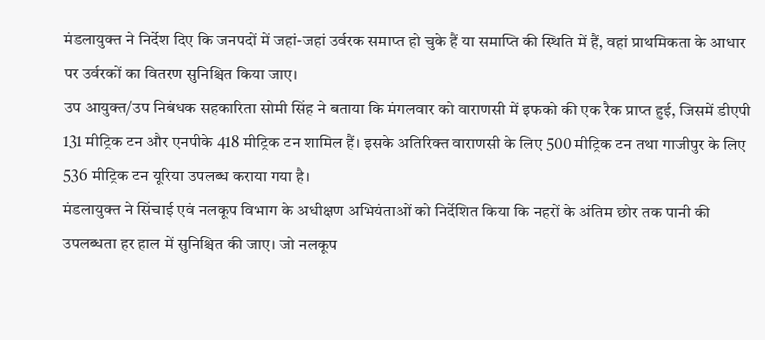मंडलायुक्त ने निर्देश दिए कि जनपदों में जहां-जहां उर्वरक समाप्त हो चुके हैं या समाप्ति की स्थिति में हैं, वहां प्राथमिकता के आधार पर उर्वरकों का वितरण सुनिश्चित किया जाए।
उप आयुक्त/उप निबंधक सहकारिता सोमी सिंह ने बताया कि मंगलवार को वाराणसी में इफको की एक रैक प्राप्त हुई, जिसमें डीएपी 131 मीट्रिक टन और एनपीके 418 मीट्रिक टन शामिल हैं। इसके अतिरिक्त वाराणसी के लिए 500 मीट्रिक टन तथा गाजीपुर के लिए 536 मीट्रिक टन यूरिया उपलब्ध कराया गया है।
मंडलायुक्त ने सिंचाई एवं नलकूप विभाग के अधीक्षण अभियंताओं को निर्देशित किया कि नहरों के अंतिम छोर तक पानी की उपलब्धता हर हाल में सुनिश्चित की जाए। जो नलकूप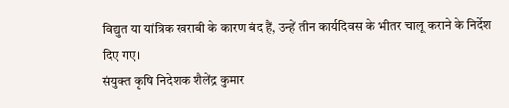विद्युत या यांत्रिक खराबी के कारण बंद हैं, उन्हें तीन कार्यदिवस के भीतर चालू कराने के निर्देश दिए गए।
संयुक्त कृषि निदेशक शैलेंद्र कुमार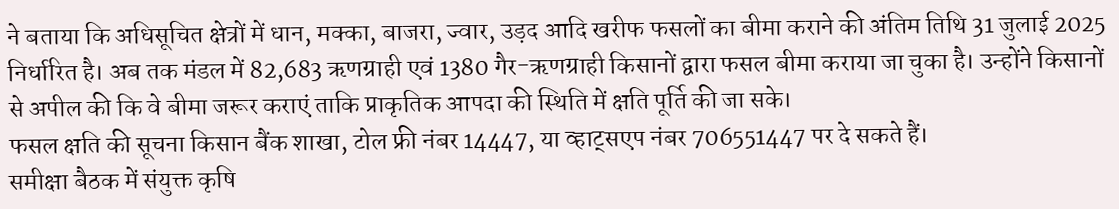ने बताया कि अधिसूचित क्षेत्रों में धान, मक्का, बाजरा, ज्वार, उड़द आदि खरीफ फसलों का बीमा कराने की अंतिम तिथि 31 जुलाई 2025 निर्धारित है। अब तक मंडल में 82,683 ऋणग्राही एवं 1380 गैर-ऋणग्राही किसानों द्वारा फसल बीमा कराया जा चुका है। उन्होंने किसानों से अपील की कि वे बीमा जरूर कराएं ताकि प्राकृतिक आपदा की स्थिति में क्षति पूर्ति की जा सके।
फसल क्षति की सूचना किसान बैंक शाखा, टोल फ्री नंबर 14447, या व्हाट्सएप नंबर 706551447 पर दे सकते हैं।
समीक्षा बैठक में संयुक्त कृषि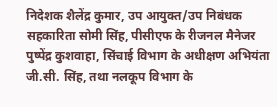निदेशक शैलेंद्र कुमार, उप आयुक्त/उप निबंधक सहकारिता सोमी सिंह, पीसीएफ के रीजनल मैनेजर पुष्पेंद्र कुशवाहा, सिंचाई विभाग के अधीक्षण अभियंता जी.सी. सिंह, तथा नलकूप विभाग के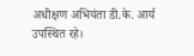अधीक्षण अभियंता डी.के. आर्य उपस्थित रहे।